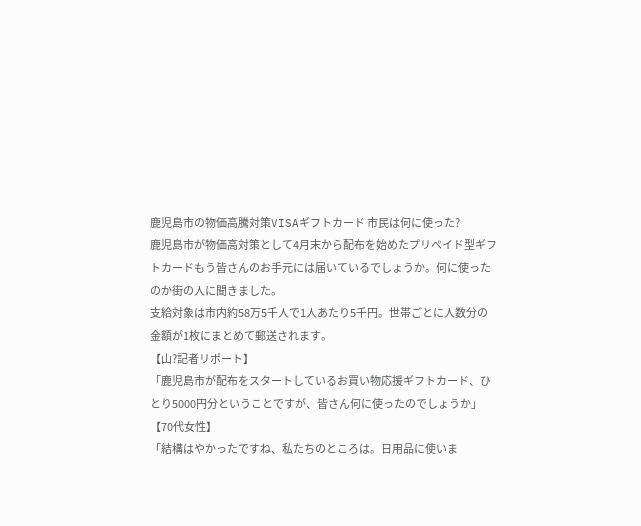鹿児島市の物価高騰対策VISAギフトカード 市民は何に使った?
鹿児島市が物価高対策として4月末から配布を始めたプリペイド型ギフトカードもう皆さんのお手元には届いているでしょうか。何に使ったのか街の人に聞きました。
支給対象は市内約58万5千人で1人あたり5千円。世帯ごとに人数分の金額が1枚にまとめて郵送されます。
【山?記者リポート】
「鹿児島市が配布をスタートしているお買い物応援ギフトカード、ひとり5000円分ということですが、皆さん何に使ったのでしょうか」
【70代女性】
「結構はやかったですね、私たちのところは。日用品に使いま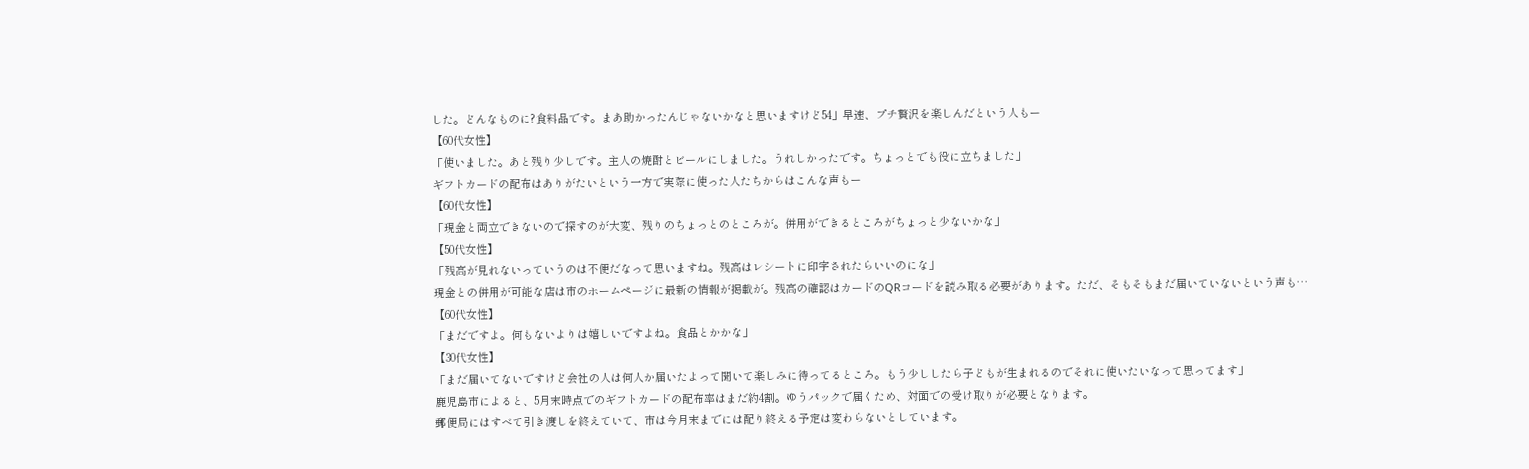した。どんなものに?食料品です。まあ助かったんじゃないかなと思いますけど54」早速、プチ贅沢を楽しんだという人もー
【60代女性】
「使いました。あと残り少しです。主人の焼酎とビールにしました。うれしかったです。ちょっとでも役に立ちました」
ギフトカードの配布はありがたいという一方で実際に使った人たちからはこんな声もー
【60代女性】
「現金と両立できないので探すのが大変、残りのちょっとのところが。併用ができるところがちょっと少ないかな」
【50代女性】
「残高が見れないっていうのは不便だなって思いますね。残高はレシートに印字されたらいいのにな」
現金との併用が可能な店は市のホームページに最新の情報が掲載が。残高の確認はカードのQRコードを読み取る必要があります。ただ、そもそもまだ届いていないという声も…
【60代女性】
「まだですよ。何もないよりは嬉しいですよね。食品とかかな」
【30代女性】
「まだ届いてないですけど会社の人は何人か届いたよって聞いて楽しみに待ってるところ。もう少ししたら子どもが生まれるのでそれに使いたいなって思ってます」
鹿児島市によると、5月末時点でのギフトカードの配布率はまだ約4割。ゆうパックで届くため、対面での受け取りが必要となります。
郵便局にはすべて引き渡しを終えていて、市は今月末までには配り終える予定は変わらないとしています。